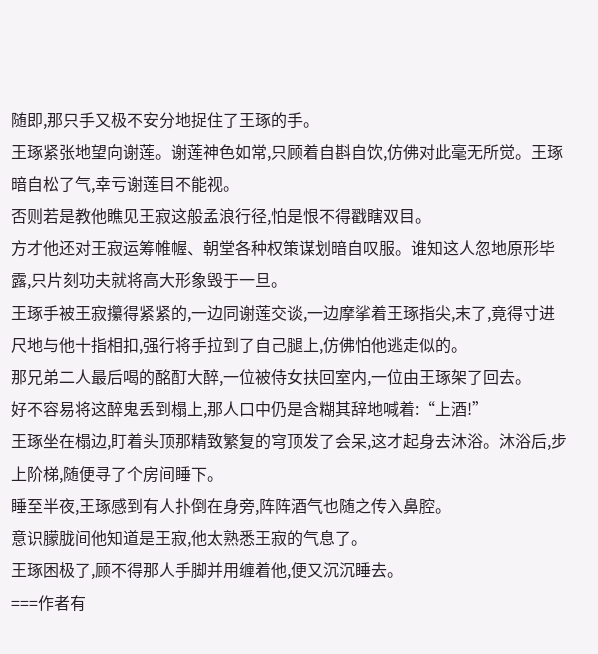随即,那只手又极不安分地捉住了王琢的手。
王琢紧张地望向谢莲。谢莲神色如常,只顾着自斟自饮,仿佛对此毫无所觉。王琢暗自松了气,幸亏谢莲目不能视。
否则若是教他瞧见王寂这般孟浪行径,怕是恨不得戳瞎双目。
方才他还对王寂运筹帷幄、朝堂各种权策谋划暗自叹服。谁知这人忽地原形毕露,只片刻功夫就将高大形象毁于一旦。
王琢手被王寂攥得紧紧的,一边同谢莲交谈,一边摩挲着王琢指尖,末了,竟得寸进尺地与他十指相扣,强行将手拉到了自己腿上,仿佛怕他逃走似的。
那兄弟二人最后喝的酩酊大醉,一位被侍女扶回室内,一位由王琢架了回去。
好不容易将这醉鬼丢到榻上,那人口中仍是含糊其辞地喊着:“上酒!”
王琢坐在榻边,盯着头顶那精致繁复的穹顶发了会呆,这才起身去沐浴。沐浴后,步上阶梯,随便寻了个房间睡下。
睡至半夜,王琢感到有人扑倒在身旁,阵阵酒气也随之传入鼻腔。
意识朦胧间他知道是王寂,他太熟悉王寂的气息了。
王琢困极了,顾不得那人手脚并用缠着他,便又沉沉睡去。
===作者有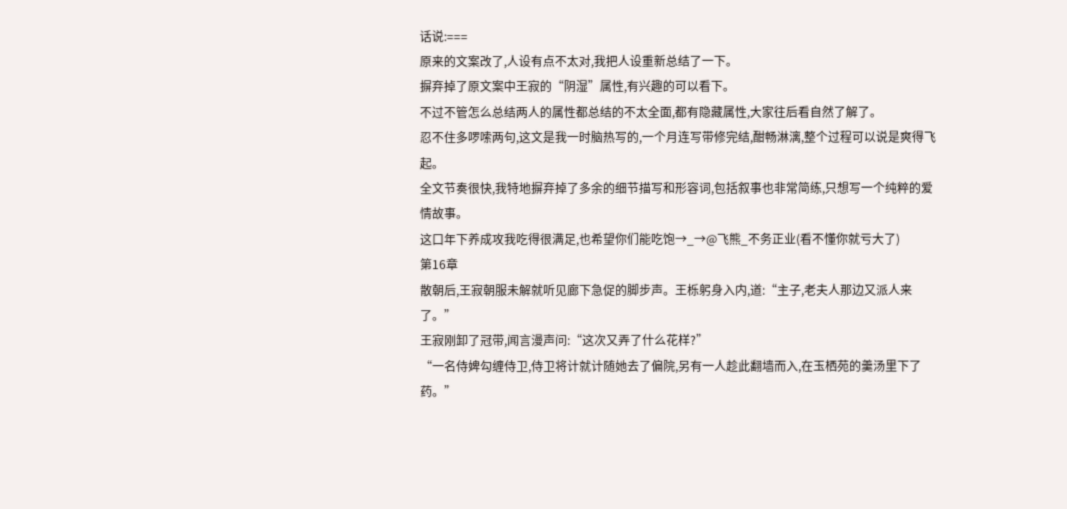话说:===
原来的文案改了,人设有点不太对,我把人设重新总结了一下。
摒弃掉了原文案中王寂的“阴湿”属性,有兴趣的可以看下。
不过不管怎么总结两人的属性都总结的不太全面,都有隐藏属性,大家往后看自然了解了。
忍不住多啰嗦两句,这文是我一时脑热写的,一个月连写带修完结,酣畅淋漓,整个过程可以说是爽得飞起。
全文节奏很快,我特地摒弃掉了多余的细节描写和形容词,包括叙事也非常简练,只想写一个纯粹的爱情故事。
这口年下养成攻我吃得很满足,也希望你们能吃饱→_→@飞熊_不务正业(看不懂你就亏大了)
第16章
散朝后,王寂朝服未解就听见廊下急促的脚步声。王栎躬身入内,道:“主子,老夫人那边又派人来了。”
王寂刚卸了冠带,闻言漫声问:“这次又弄了什么花样?”
“一名侍婢勾缠侍卫,侍卫将计就计随她去了偏院,另有一人趁此翻墙而入,在玉栖苑的羹汤里下了药。”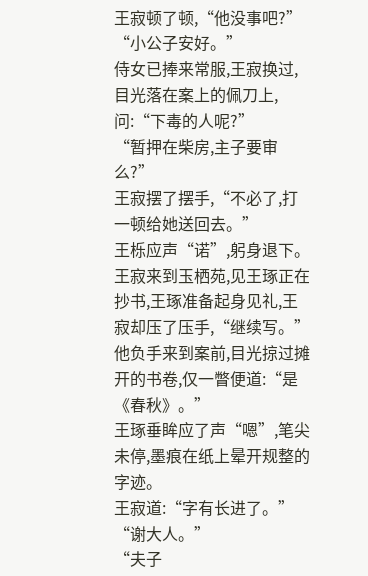王寂顿了顿,“他没事吧?”
“小公子安好。”
侍女已捧来常服,王寂换过,目光落在案上的佩刀上,问:“下毒的人呢?”
“暂押在柴房,主子要审么?”
王寂摆了摆手,“不必了,打一顿给她送回去。”
王栎应声“诺”,躬身退下。
王寂来到玉栖苑,见王琢正在抄书,王琢准备起身见礼,王寂却压了压手,“继续写。”
他负手来到案前,目光掠过摊开的书卷,仅一瞥便道:“是《春秋》。”
王琢垂眸应了声“嗯”,笔尖未停,墨痕在纸上晕开规整的字迹。
王寂道:“字有长进了。”
“谢大人。”
“夫子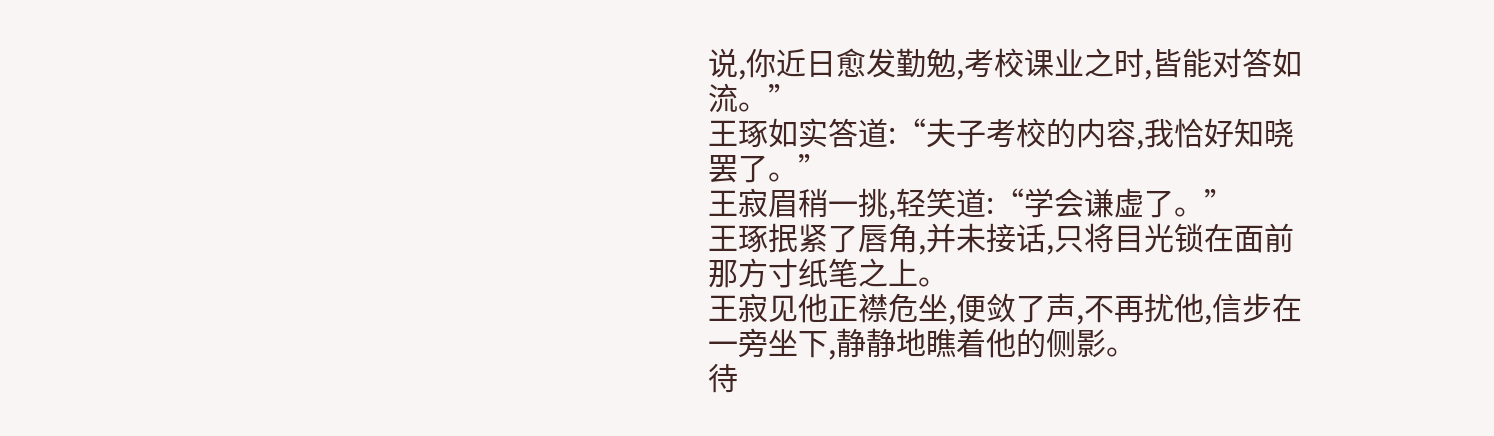说,你近日愈发勤勉,考校课业之时,皆能对答如流。”
王琢如实答道:“夫子考校的内容,我恰好知晓罢了。”
王寂眉稍一挑,轻笑道:“学会谦虚了。”
王琢抿紧了唇角,并未接话,只将目光锁在面前那方寸纸笔之上。
王寂见他正襟危坐,便敛了声,不再扰他,信步在一旁坐下,静静地瞧着他的侧影。
待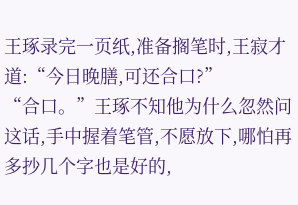王琢录完一页纸,准备搁笔时,王寂才道:“今日晚膳,可还合口?”
“合口。”王琢不知他为什么忽然问这话,手中握着笔管,不愿放下,哪怕再多抄几个字也是好的,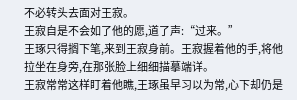不必转头去面对王寂。
王寂自是不会如了他的愿,道了声:“过来。”
王琢只得搁下笔,来到王寂身前。王寂握着他的手,将他拉坐在身旁,在那张脸上细细描摹端详。
王寂常常这样盯着他瞧,王琢虽早习以为常,心下却仍是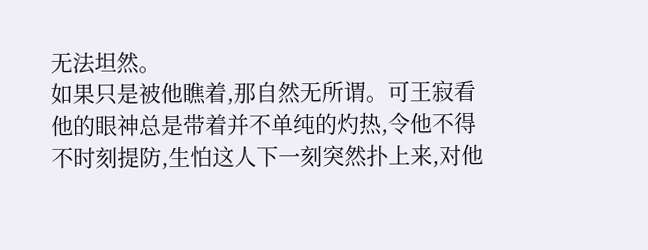无法坦然。
如果只是被他瞧着,那自然无所谓。可王寂看他的眼神总是带着并不单纯的灼热,令他不得不时刻提防,生怕这人下一刻突然扑上来,对他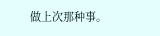做上次那种事。